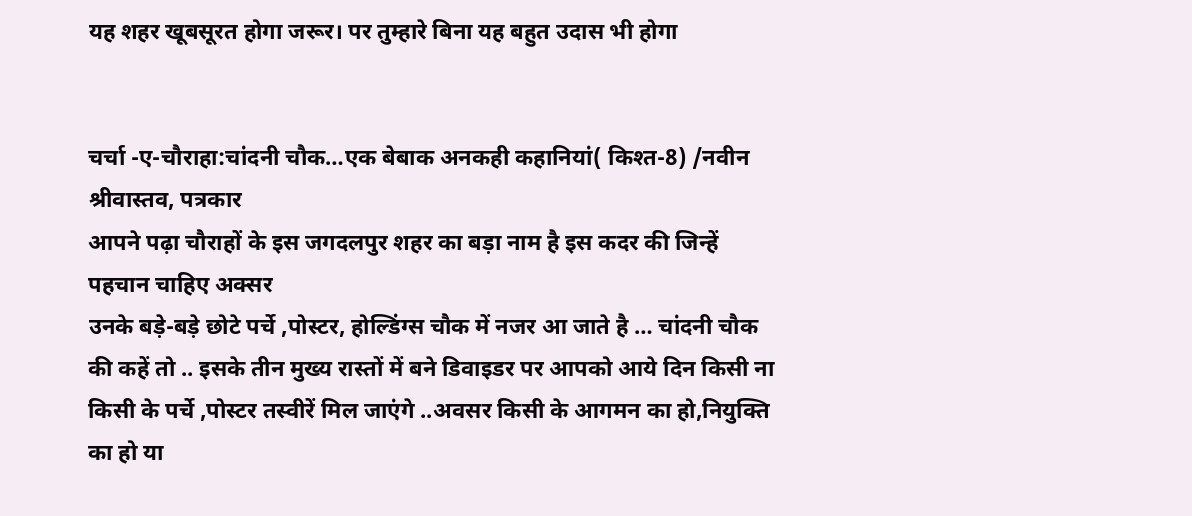यह शहर खूबसूरत होगा जरूर। पर तुम्हारे बिना यह बहुत उदास भी होगा


चर्चा -ए-चौराहा:चांदनी चौक…एक बेबाक अनकही कहानियां( किश्त-8) /नवीन श्रीवास्तव, पत्रकार
आपने पढ़ा चौराहों के इस जगदलपुर शहर का बड़ा नाम है इस कदर की जिन्हें पहचान चाहिए अक्सर
उनके बड़े-बड़े छोटे पर्चे ,पोस्टर, होल्डिंग्स चौक में नजर आ जाते है … चांदनी चौक की कहें तो .. इसके तीन मुख्य रास्तों में बने डिवाइडर पर आपको आये दिन किसी ना किसी के पर्चे ,पोस्टर तस्वीरें मिल जाएंगे ..अवसर किसी के आगमन का हो,नियुक्ति का हो या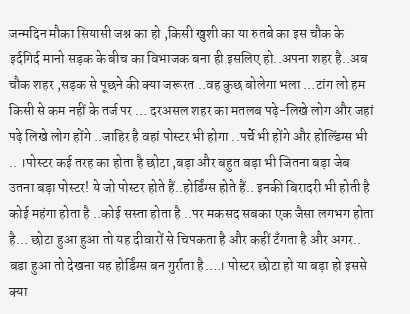जन्मदिन मौका सियासी जश्न का हो ,किसी खुशी का या रुतबे का इस चौक के इर्दगिर्द मानो सड़क के बीच का विभाजक बना ही इसलिए हो..अपना शहर है..अब चौक शहर ,सड़क से पूछने की क्या जरूरत ..वह कुछ बोलेगा भला …टांग लो हम किसी से कम नहीं के तर्ज पर … दरअसल शहर का मतलब पढ़े-लिखे लोग और जहां पढ़े लिखे लोग होंगे ..जाहिर है वहां पोस्टर भी होगा ..पर्चे भी होंगे और होल्डिंग्स भी .. ।पोस्टर कई तरह का होता है छोटा ,बड़ा और बहुत बड़ा भी जितना बड़ा जेब उतना बड़ा पोस्टर! ये जो पोस्टर होते हैं..होर्डिंग्स होते हैं.. इनकी बिरादरी भी होती है कोई महंगा होता है ..कोई सस्ता होता है ..पर मकसद सबका एक जैसा लगभग होता है… छोटा हुआ हुआ तो यह दीवारों से चिपकता है और कहीं टँगता है और अगर.. बडा हुआ तो देखना यह होर्डिंग्स बन गुर्राता है….। पोस्टर छोटा हो या बड़ा हो इससे क्या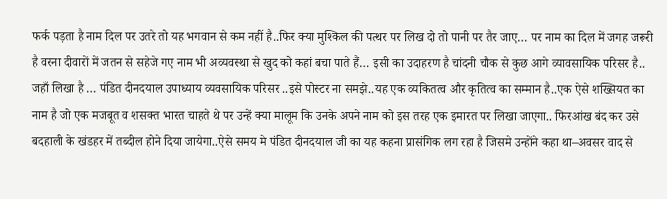फर्क पड़ता है नाम दिल पर उतरे तो यह भगवान से कम नहीं है..फिर क्या मुश्किल की पत्थर पर लिख दो तो पानी पर तैर जाए… पर नाम का दिल में जगह जरूरी है वरना दीवारों में जतन से सहेजे गए नाम भी अव्यवस्था से खुद को कहां बचा पाते हैं… इसी का उदाहरण है चांदनी चौक से कुछ आगे व्यावसायिक परिसर है.. जहाँ लिखा है … पंडित दीनदयाल उपाध्याय व्यवसायिक परिसर ..इसे पोस्टर ना समझे..यह एक व्यकितत्व और कृतित्व का सम्मान है..एक ऐसे शख्सियत का नाम है जो एक मजबूत व शसक्त भारत चाहते थे पर उन्हें क्या मालूम कि उनके अपने नाम को इस तरह एक इमारत पर लिखा जाएगा.. फिरआंख बंद कर उसे बदहाली के खंडहर में तब्दील होने दिया जायेगा..ऐसे समय मे पंडित दीनदयाल जी का यह कहना प्रासंगिक लग रहा है जिसमे उन्होंने कहा था–अवसर वाद से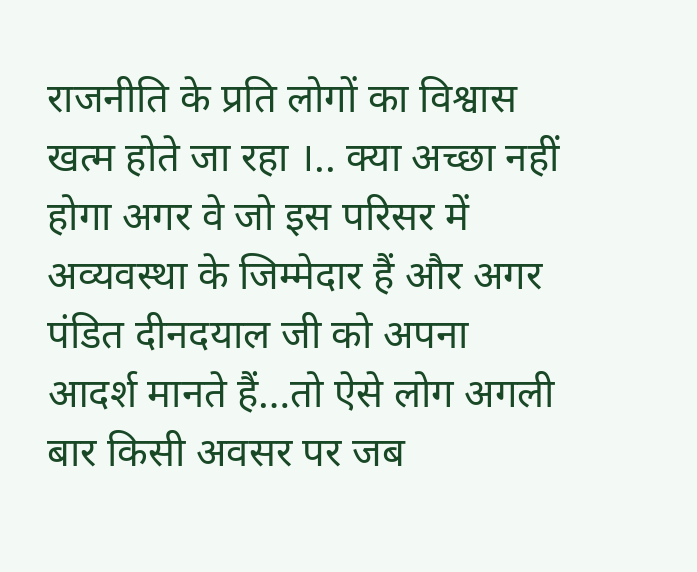राजनीति के प्रति लोगों का विश्वास खत्म होते जा रहा ।.. क्या अच्छा नहीं होगा अगर वे जो इस परिसर में अव्यवस्था के जिम्मेदार हैं और अगर पंडित दीनदयाल जी को अपना आदर्श मानते हैं…तो ऐसे लोग अगली बार किसी अवसर पर जब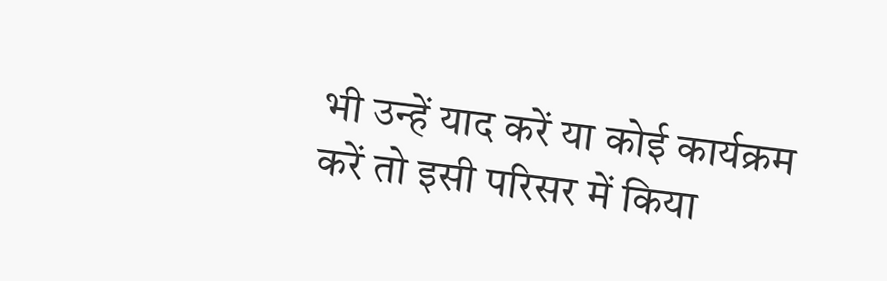भी उन्हें याद करें या कोई कार्यक्रम करें तो इसी परिसर में किया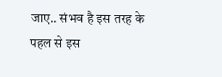जाए.. संभव है इस तरह के पहल से इस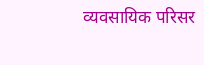व्यवसायिक परिसर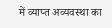में व्याप्त अव्यवस्था का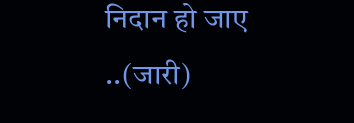निदान हो जाए ..(जारी)